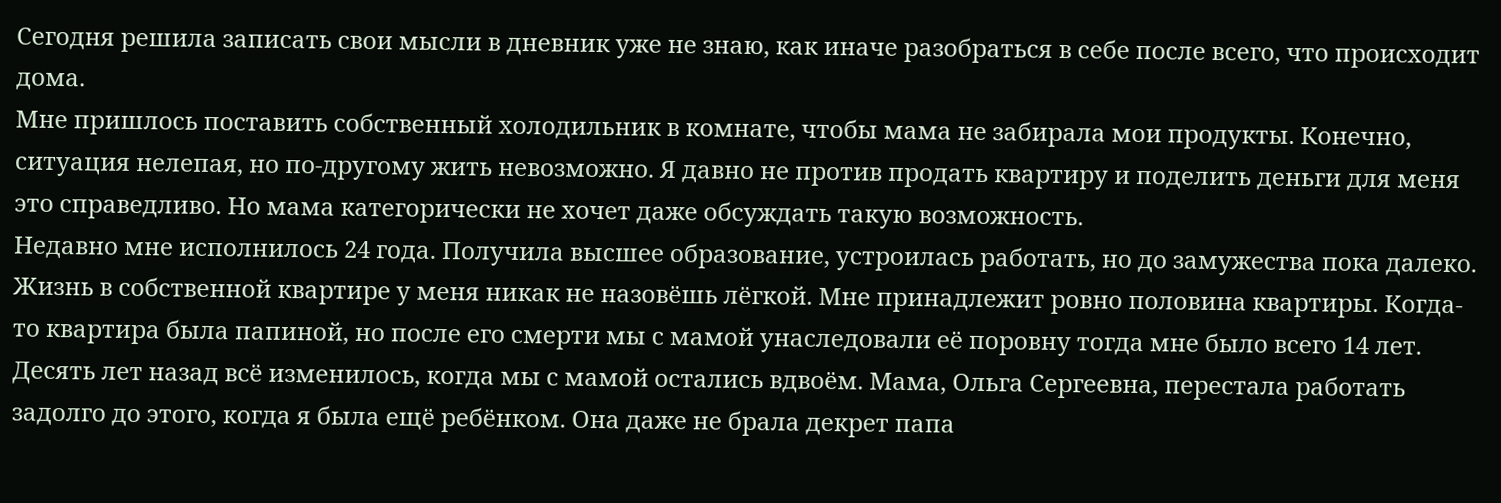Сегодня решила записать свои мысли в дневник уже не знаю, как иначе разобраться в себе после всего, что происходит дома.
Мне пришлось поставить собственный холодильник в комнате, чтобы мама не забирала мои продукты. Конечно, ситуация нелепая, но по-другому жить невозможно. Я давно не против продать квартиру и поделить деньги для меня это справедливо. Но мама категорически не хочет даже обсуждать такую возможность.
Недавно мне исполнилось 24 года. Получила высшее образование, устроилась работать, но до замужества пока далеко. Жизнь в собственной квартире у меня никак не назовёшь лёгкой. Мне принадлежит ровно половина квартиры. Когда-то квартира была папиной, но после его смерти мы с мамой унаследовали её поровну тогда мне было всего 14 лет.
Десять лет назад всё изменилось, когда мы с мамой остались вдвоём. Мама, Ольга Сергеевна, перестала работать задолго до этого, когда я была ещё ребёнком. Она даже не брала декрет папа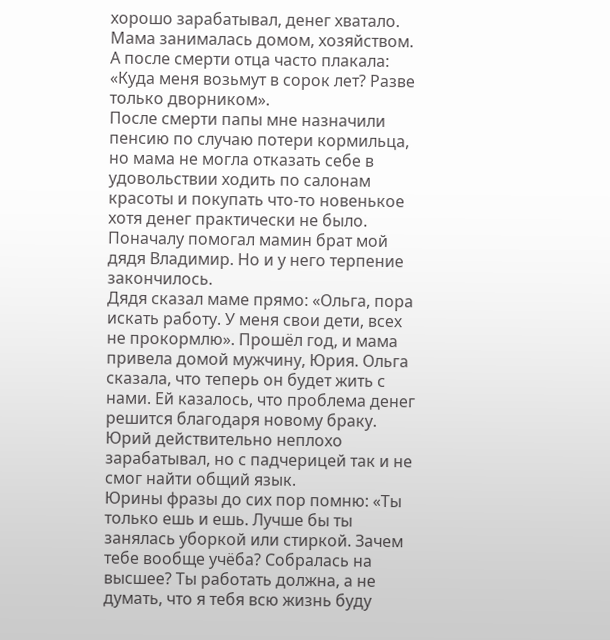хорошо зарабатывал, денег хватало. Мама занималась домом, хозяйством. А после смерти отца часто плакала: «Куда меня возьмут в сорок лет? Разве только дворником».
После смерти папы мне назначили пенсию по случаю потери кормильца, но мама не могла отказать себе в удовольствии ходить по салонам красоты и покупать что-то новенькое хотя денег практически не было. Поначалу помогал мамин брат мой дядя Владимир. Но и у него терпение закончилось.
Дядя сказал маме прямо: «Ольга, пора искать работу. У меня свои дети, всех не прокормлю». Прошёл год, и мама привела домой мужчину, Юрия. Ольга сказала, что теперь он будет жить с нами. Ей казалось, что проблема денег решится благодаря новому браку. Юрий действительно неплохо зарабатывал, но с падчерицей так и не смог найти общий язык.
Юрины фразы до сих пор помню: «Ты только ешь и ешь. Лучше бы ты занялась уборкой или стиркой. Зачем тебе вообще учёба? Собралась на высшее? Ты работать должна, а не думать, что я тебя всю жизнь буду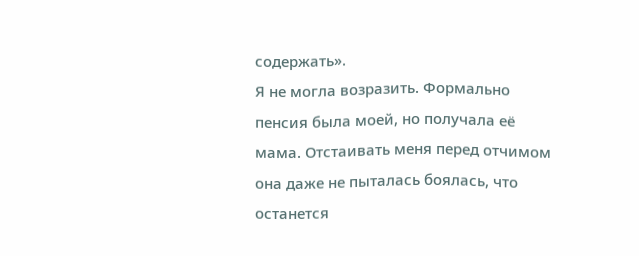содержать».
Я не могла возразить. Формально пенсия была моей, но получала её мама. Отстаивать меня перед отчимом она даже не пыталась боялась, что останется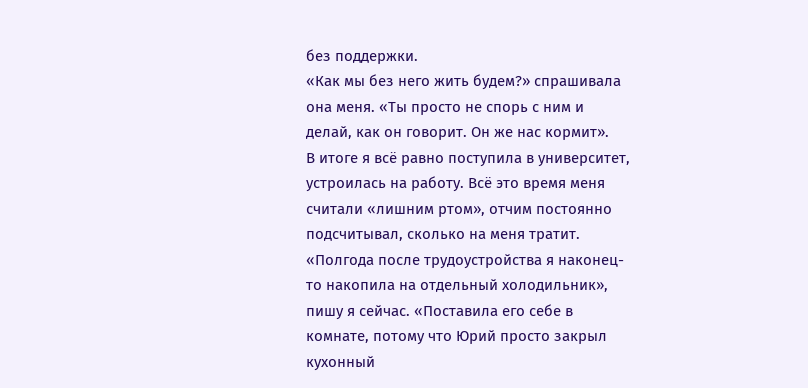без поддержки.
«Как мы без него жить будем?» спрашивала она меня. «Ты просто не спорь с ним и делай, как он говорит. Он же нас кормит».
В итоге я всё равно поступила в университет, устроилась на работу. Всё это время меня считали «лишним ртом», отчим постоянно подсчитывал, сколько на меня тратит.
«Полгода после трудоустройства я наконец-то накопила на отдельный холодильник», пишу я сейчас. «Поставила его себе в комнате, потому что Юрий просто закрыл кухонный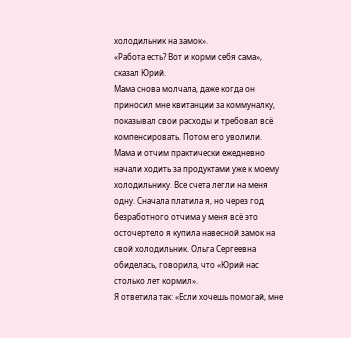холодильник на замок».
«Работа есть? Вот и корми себя сама», сказал Юрий.
Мама снова молчала, даже когда он приносил мне квитанции за коммуналку, показывал свои расходы и требовал всё компенсировать. Потом его уволили. Мама и отчим практически ежедневно начали ходить за продуктами уже к моему холодильнику. Все счета легли на меня одну. Сначала платила я, но через год безработного отчима у меня всё это осточертело я купила навесной замок на свой холодильник. Ольга Сергеевна обиделась, говорила, что «Юрий нас столько лет кормил».
Я ответила так: «Если хочешь помогай, мне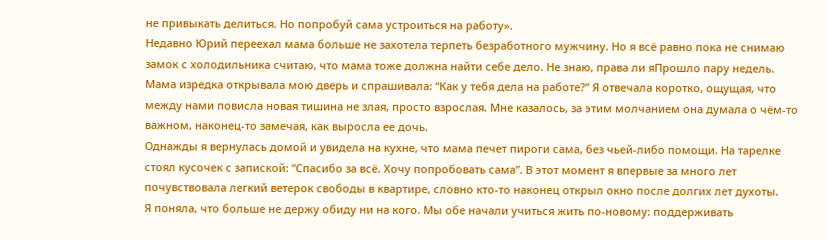не привыкать делиться. Но попробуй сама устроиться на работу».
Недавно Юрий переехал мама больше не захотела терпеть безработного мужчину. Но я всё равно пока не снимаю замок с холодильника считаю, что мама тоже должна найти себе дело. Не знаю, права ли яПрошло пару недель. Мама изредка открывала мою дверь и спрашивала: “Как у тебя дела на работе?” Я отвечала коротко, ощущая, что между нами повисла новая тишина не злая, просто взрослая. Мне казалось, за этим молчанием она думала о чём-то важном, наконец-то замечая, как выросла ее дочь.
Однажды я вернулась домой и увидела на кухне, что мама печет пироги сама, без чьей-либо помощи. На тарелке стоял кусочек с запиской: “Спасибо за всё. Хочу попробовать сама”. В этот момент я впервые за много лет почувствовала легкий ветерок свободы в квартире, словно кто-то наконец открыл окно после долгих лет духоты.
Я поняла, что больше не держу обиду ни на кого. Мы обе начали учиться жить по-новому: поддерживать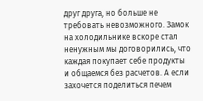друг друга, но больше не требовать невозможного. Замок на холодильнике вскоре стал ненужным мы договорились, что каждая покупает себе продукты и общаемся без расчетов. А если захочется поделиться печем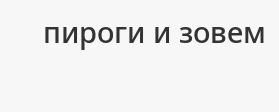пироги и зовем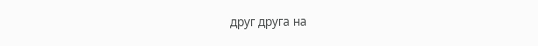друг друга на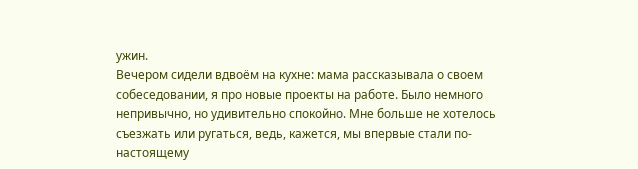ужин.
Вечером сидели вдвоём на кухне: мама рассказывала о своем собеседовании, я про новые проекты на работе. Было немного непривычно, но удивительно спокойно. Мне больше не хотелось съезжать или ругаться, ведь, кажется, мы впервые стали по-настоящему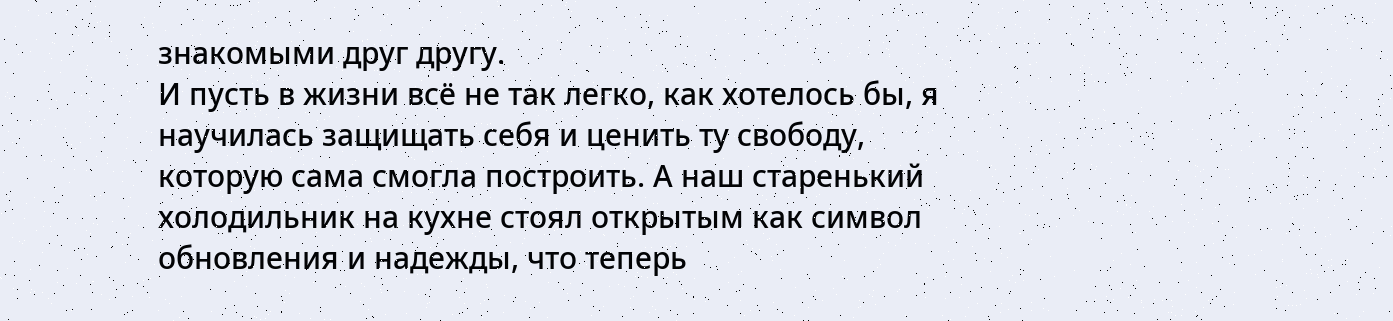знакомыми друг другу.
И пусть в жизни всё не так легко, как хотелось бы, я научилась защищать себя и ценить ту свободу, которую сама смогла построить. А наш старенький холодильник на кухне стоял открытым как символ обновления и надежды, что теперь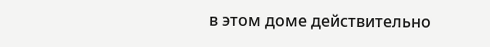в этом доме действительно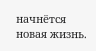начнётся новая жизнь.